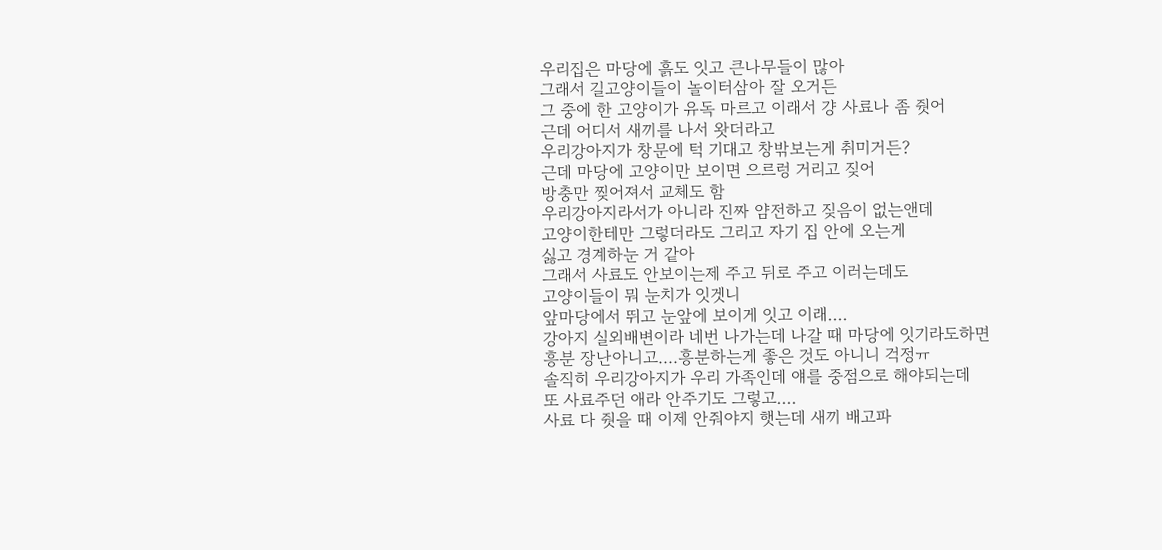우리집은 마당에 흙도 잇고 큰나무들이 많아
그래서 길고양이들이 놀이터삼아 잘 오거든
그 중에 한 고양이가 유독 마르고 이래서 걍 사료나 좀 줫어
근데 어디서 새끼를 나서 왓더라고
우리강아지가 창문에 턱 기대고 창밖보는게 취미거든?
근데 마당에 고양이만 보이면 으르렁 거리고 짖어
방충만 찢어져서 교체도 함
우리강아지라서가 아니라 진짜 얌전하고 짖음이 없는앤데
고양이한테만 그렇더라도 그리고 자기 집 안에 오는게
싫고 경계하눈 거 같아
그래서 사료도 안보이는제 주고 뒤로 주고 이러는데도
고양이들이 뭐 눈치가 잇겟니
앞마당에서 뛰고 눈앞에 보이게 잇고 이래....
강아지 실외배변이라 네번 나가는데 나갈 때 마당에 잇기라도하면
흥분 장난아니고....흥분하는게 좋은 것도 아니니 걱정ㅠ
솔직히 우리강아지가 우리 가족인데 얘를 중점으로 해야되는데
또 사료주던 애라 안주기도 그렇고....
사료 다 줫을 때 이제 안줘야지 햇는데 새끼 배고파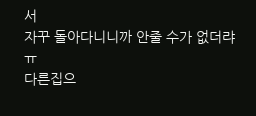서
자꾸 돌아다니니까 안줄 수가 없더랴ㅠ
다른집으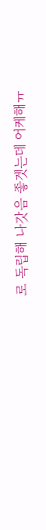로 독립해 나갓음 좋겟는데 어케해ㅠ